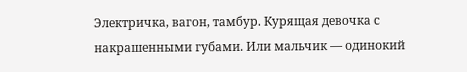Электричка, вагон, тамбур. Курящая девочка с накрашенными губами. Или мальчик — одинокий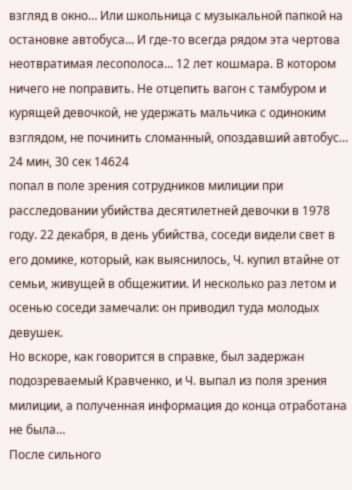взгляд в окно… Или школьница с музыкальной папкой на остановке автобуса… И где-то всегда рядом эта чертова неотвратимая лесополоса… 12 лет кошмара. В котором ничего не поправить. Не отцепить вагон с тамбуром и курящей девочкой, не удержать мальчика с одиноким взглядом, не починить сломанный, опоздавший автобус…
24 мин, 30 сек 14624
попал в поле зрения сотрудников милиции при расследовании убийства десятилетней девочки в 1978 году. 22 декабря, в день убийства, соседи видели свет в его домике, который, как выяснилось, Ч. купил втайне от семьи, живущей в общежитии. И несколько раз летом и осенью соседи замечали: он приводил туда молодых девушек.
Но вскоре, как говорится в справке, был задержан подозреваемый Кравченко, и Ч. выпал из поля зрения милиции, а полученная информация до конца отработана не была…
После сильного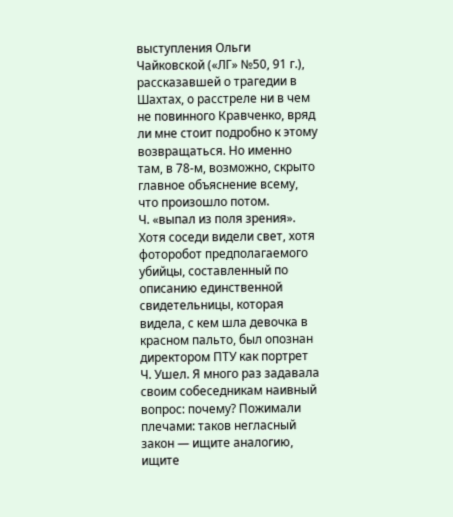выступления Ольги Чайковской («ЛГ» №50, 91 г.), рассказавшей о трагедии в Шахтах, о расстреле ни в чем не повинного Кравченко, вряд ли мне стоит подробно к этому возвращаться. Но именно там, в 78-м, возможно, скрыто главное объяснение всему, что произошло потом.
Ч. «выпал из поля зрения». Хотя соседи видели свет, хотя фоторобот предполагаемого убийцы, составленный по описанию единственной свидетельницы, которая видела, с кем шла девочка в красном пальто, был опознан директором ПТУ как портрет Ч. Ушел. Я много раз задавала своим собеседникам наивный вопрос: почему? Пожимали плечами: таков негласный закон — ищите аналогию, ищите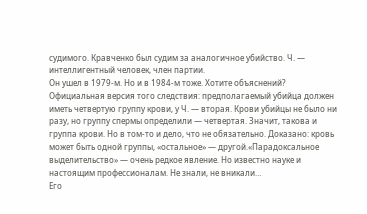судимого. Кравченко был судим за аналогичное убийство. Ч. — интеллигентный человек, член партии.
Он ушел в 1979-м. Но и в 1984-м тоже. Хотите объяснений? Официальная версия того следствия: предполагаемый убийца должен иметь четвертую группу крови, у Ч. — вторая. Крови убийцы не было ни разу, но группу спермы определили — четвертая. Значит, такова и группа крови. Но в том-то и дело, что не обязательно. Доказано: кровь может быть одной группы, «остальное» — другой.«Парадоксальное выделительство» — очень редкое явление. Но известно науке и настоящим профессионалам. Не знали, не вникали…
Его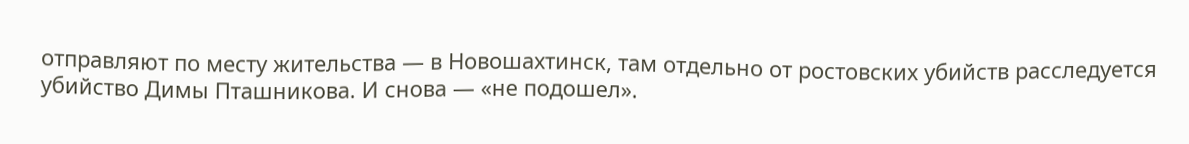отправляют по месту жительства — в Новошахтинск, там отдельно от ростовских убийств расследуется убийство Димы Пташникова. И снова — «не подошел».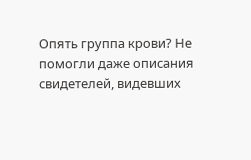Опять группа крови? Не помогли даже описания свидетелей, видевших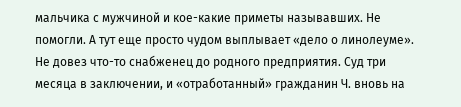мальчика с мужчиной и кое-какие приметы называвших. Не помогли. А тут еще просто чудом выплывает «дело о линолеуме». Не довез что-то снабженец до родного предприятия. Суд три месяца в заключении, и «отработанный» гражданин Ч. вновь на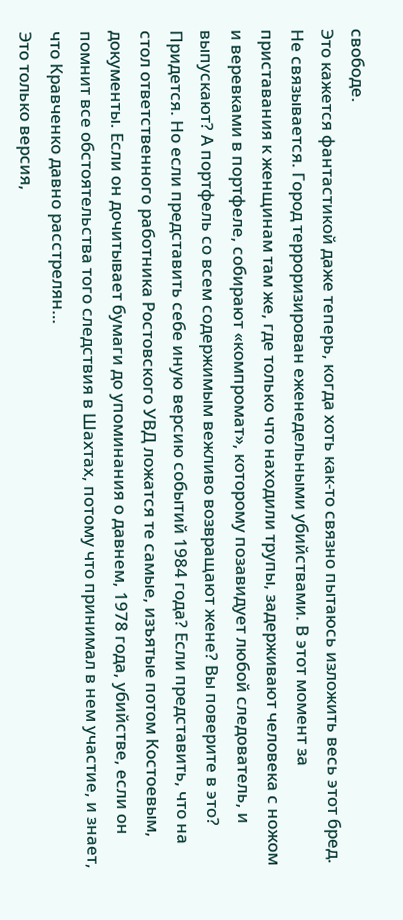свободе.
Это кажется фантастикой даже теперь, когда хоть как-то связно пытаюсь изложить весь этот бред. Не связывается. Город терроризирован еженедельными убийствами. В этот момент за приставания к женщинам там же, где только что находили трупы, задерживают человека с ножом и веревками в портфеле, собирают «компромат», которому позавидует любой следователь, и выпускают? А портфель со всем содержимым вежливо возвращают жене? Вы поверите в это? Придется. Но если представить себе иную версию событий 1984 года? Если представить, что на стол ответственного работника Ростовского УВД ложатся те самые, изъятые потом Костоевым, документы. Если он дочитывает бумаги до упоминания о давнем, 1978 года, убийстве, если он помнит все обстоятельства того следствия в Шахтах, потому что принимал в нем участие, и знает, что Кравченко давно расстрелян…
Это только версия,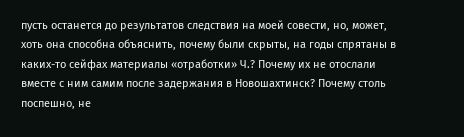пусть останется до результатов следствия на моей совести, но, может, хоть она способна объяснить, почему были скрыты, на годы спрятаны в каких-то сейфах материалы «отработки» Ч.? Почему их не отослали вместе с ним самим после задержания в Новошахтинск? Почему столь поспешно, не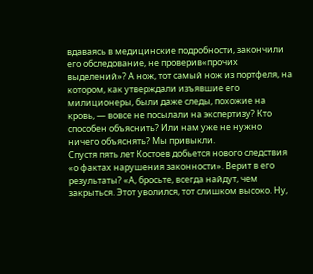вдаваясь в медицинские подробности, закончили его обследование, не проверив«прочих выделений»? А нож, тот самый нож из портфеля, на котором, как утверждали изъявшие его милиционеры, были даже следы, похожие на кровь, — вовсе не посылали на экспертизу? Кто способен объяснить? Или нам уже не нужно ничего объяснять? Мы привыкли.
Спустя пять лет Костоев добьется нового следствия «о фактах нарушения законности». Верит в его результаты? «А, бросьте, всегда найдут, чем закрыться. Этот уволился, тот слишком высоко. Ну,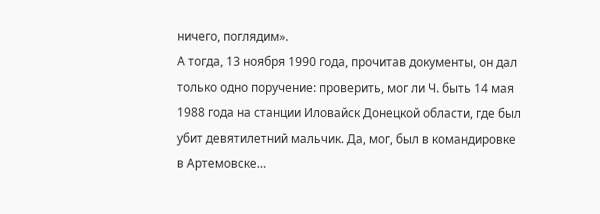ничего, поглядим».
А тогда, 13 ноября 1990 года, прочитав документы, он дал только одно поручение: проверить, мог ли Ч. быть 14 мая 1988 года на станции Иловайск Донецкой области, где был убит девятилетний мальчик. Да, мог, был в командировке в Артемовске…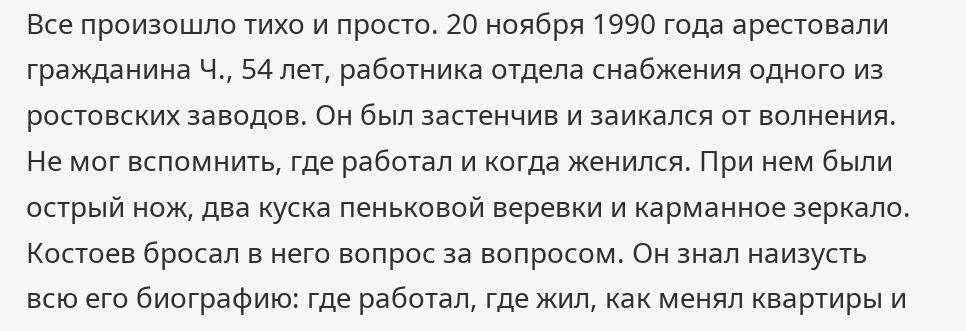Все произошло тихо и просто. 20 ноября 1990 года арестовали гражданина Ч., 54 лет, работника отдела снабжения одного из ростовских заводов. Он был застенчив и заикался от волнения. Не мог вспомнить, где работал и когда женился. При нем были острый нож, два куска пеньковой веревки и карманное зеркало. Костоев бросал в него вопрос за вопросом. Он знал наизусть всю его биографию: где работал, где жил, как менял квартиры и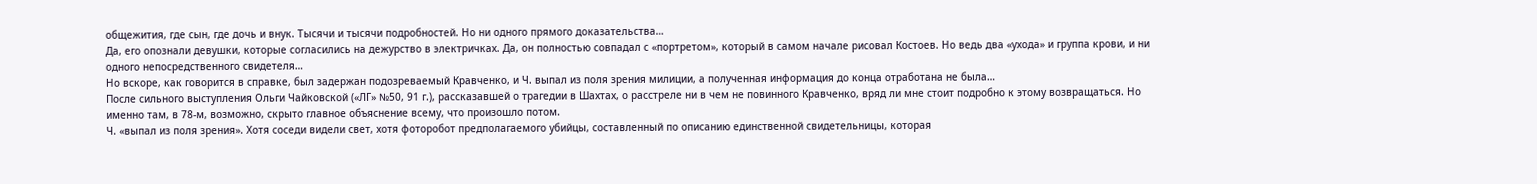общежития, где сын, где дочь и внук. Тысячи и тысячи подробностей. Но ни одного прямого доказательства…
Да, его опознали девушки, которые согласились на дежурство в электричках. Да, он полностью совпадал с «портретом», который в самом начале рисовал Костоев. Но ведь два «ухода» и группа крови, и ни одного непосредственного свидетеля…
Но вскоре, как говорится в справке, был задержан подозреваемый Кравченко, и Ч. выпал из поля зрения милиции, а полученная информация до конца отработана не была…
После сильного выступления Ольги Чайковской («ЛГ» №50, 91 г.), рассказавшей о трагедии в Шахтах, о расстреле ни в чем не повинного Кравченко, вряд ли мне стоит подробно к этому возвращаться. Но именно там, в 78-м, возможно, скрыто главное объяснение всему, что произошло потом.
Ч. «выпал из поля зрения». Хотя соседи видели свет, хотя фоторобот предполагаемого убийцы, составленный по описанию единственной свидетельницы, которая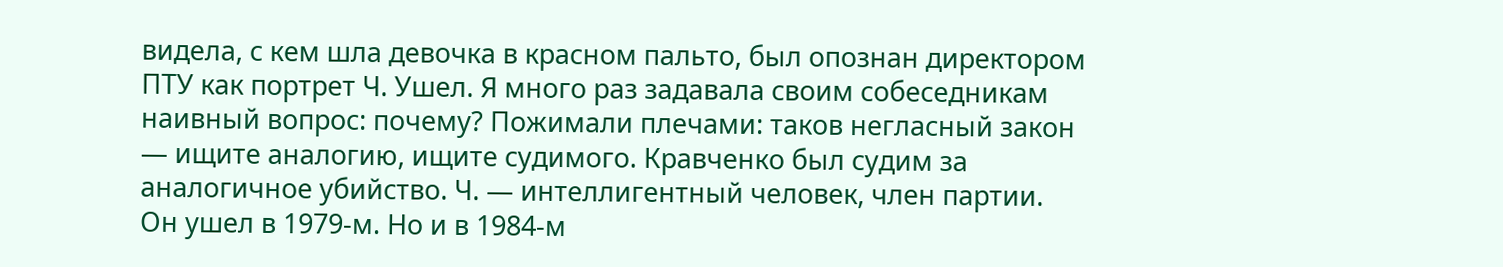видела, с кем шла девочка в красном пальто, был опознан директором ПТУ как портрет Ч. Ушел. Я много раз задавала своим собеседникам наивный вопрос: почему? Пожимали плечами: таков негласный закон — ищите аналогию, ищите судимого. Кравченко был судим за аналогичное убийство. Ч. — интеллигентный человек, член партии.
Он ушел в 1979-м. Но и в 1984-м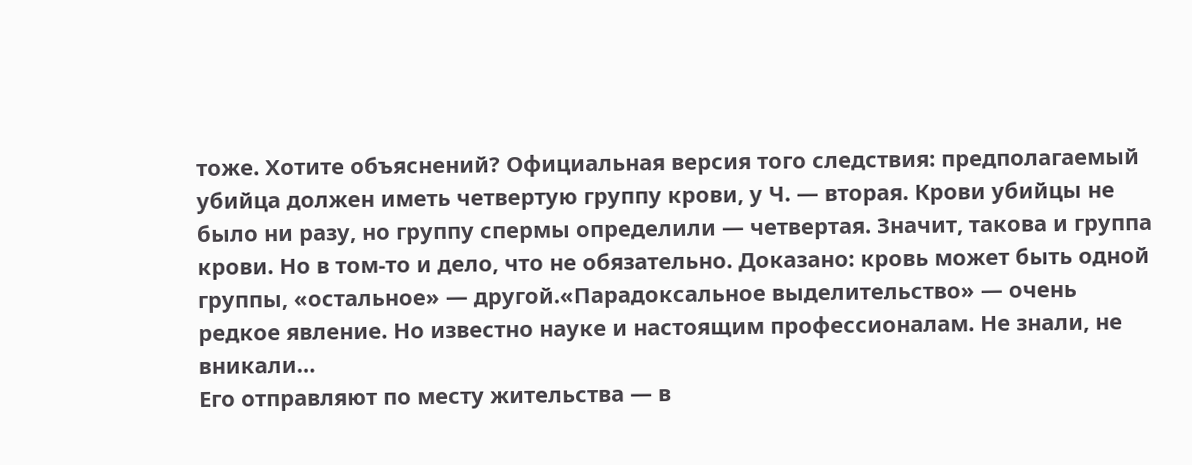тоже. Хотите объяснений? Официальная версия того следствия: предполагаемый убийца должен иметь четвертую группу крови, у Ч. — вторая. Крови убийцы не было ни разу, но группу спермы определили — четвертая. Значит, такова и группа крови. Но в том-то и дело, что не обязательно. Доказано: кровь может быть одной группы, «остальное» — другой.«Парадоксальное выделительство» — очень редкое явление. Но известно науке и настоящим профессионалам. Не знали, не вникали…
Его отправляют по месту жительства — в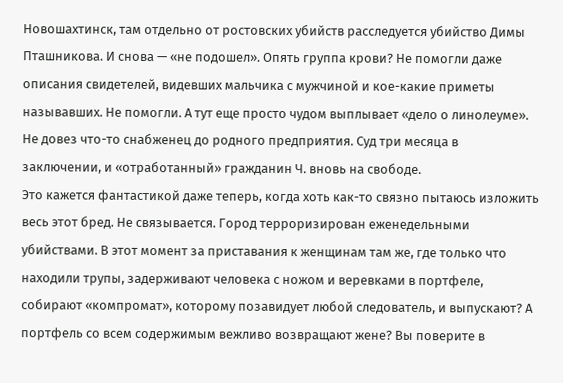Новошахтинск, там отдельно от ростовских убийств расследуется убийство Димы Пташникова. И снова — «не подошел». Опять группа крови? Не помогли даже описания свидетелей, видевших мальчика с мужчиной и кое-какие приметы называвших. Не помогли. А тут еще просто чудом выплывает «дело о линолеуме». Не довез что-то снабженец до родного предприятия. Суд три месяца в заключении, и «отработанный» гражданин Ч. вновь на свободе.
Это кажется фантастикой даже теперь, когда хоть как-то связно пытаюсь изложить весь этот бред. Не связывается. Город терроризирован еженедельными убийствами. В этот момент за приставания к женщинам там же, где только что находили трупы, задерживают человека с ножом и веревками в портфеле, собирают «компромат», которому позавидует любой следователь, и выпускают? А портфель со всем содержимым вежливо возвращают жене? Вы поверите в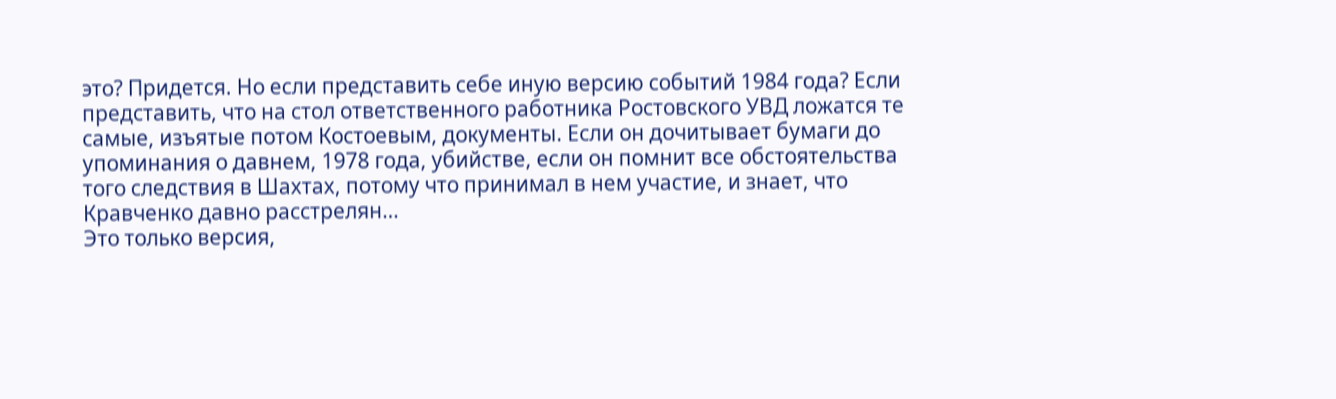это? Придется. Но если представить себе иную версию событий 1984 года? Если представить, что на стол ответственного работника Ростовского УВД ложатся те самые, изъятые потом Костоевым, документы. Если он дочитывает бумаги до упоминания о давнем, 1978 года, убийстве, если он помнит все обстоятельства того следствия в Шахтах, потому что принимал в нем участие, и знает, что Кравченко давно расстрелян…
Это только версия,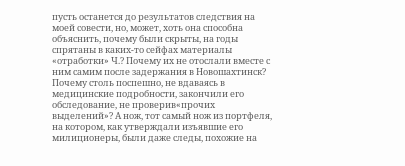пусть останется до результатов следствия на моей совести, но, может, хоть она способна объяснить, почему были скрыты, на годы спрятаны в каких-то сейфах материалы «отработки» Ч.? Почему их не отослали вместе с ним самим после задержания в Новошахтинск? Почему столь поспешно, не вдаваясь в медицинские подробности, закончили его обследование, не проверив«прочих выделений»? А нож, тот самый нож из портфеля, на котором, как утверждали изъявшие его милиционеры, были даже следы, похожие на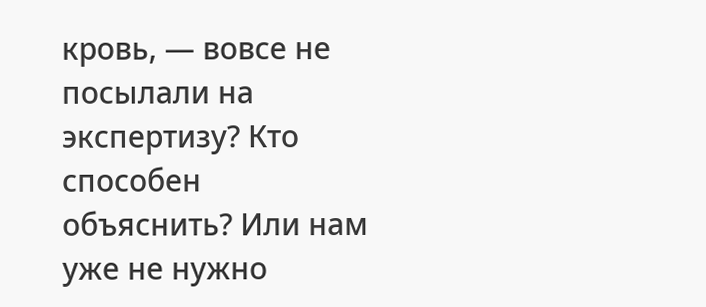кровь, — вовсе не посылали на экспертизу? Кто способен объяснить? Или нам уже не нужно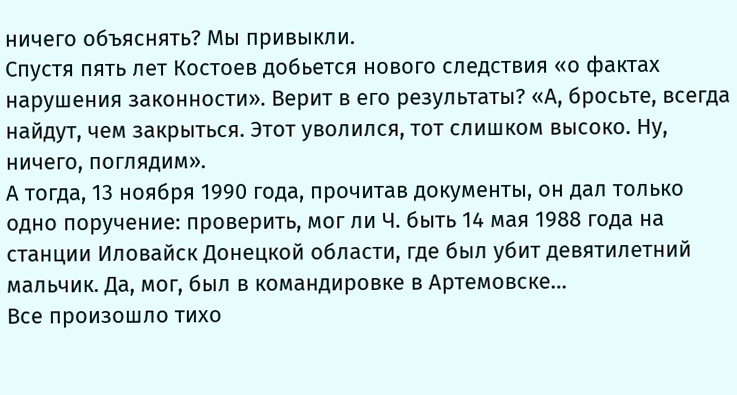ничего объяснять? Мы привыкли.
Спустя пять лет Костоев добьется нового следствия «о фактах нарушения законности». Верит в его результаты? «А, бросьте, всегда найдут, чем закрыться. Этот уволился, тот слишком высоко. Ну, ничего, поглядим».
А тогда, 13 ноября 1990 года, прочитав документы, он дал только одно поручение: проверить, мог ли Ч. быть 14 мая 1988 года на станции Иловайск Донецкой области, где был убит девятилетний мальчик. Да, мог, был в командировке в Артемовске…
Все произошло тихо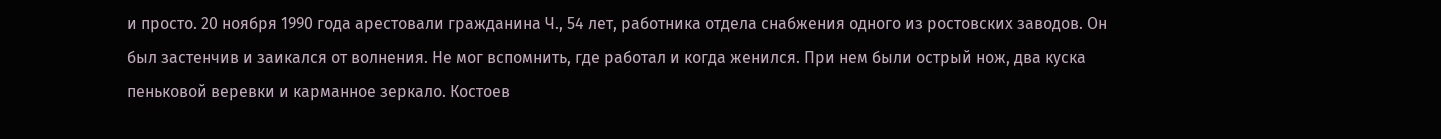и просто. 20 ноября 1990 года арестовали гражданина Ч., 54 лет, работника отдела снабжения одного из ростовских заводов. Он был застенчив и заикался от волнения. Не мог вспомнить, где работал и когда женился. При нем были острый нож, два куска пеньковой веревки и карманное зеркало. Костоев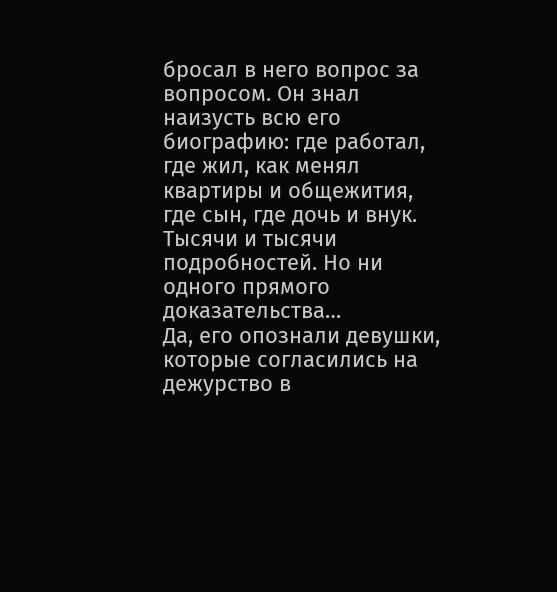бросал в него вопрос за вопросом. Он знал наизусть всю его биографию: где работал, где жил, как менял квартиры и общежития, где сын, где дочь и внук. Тысячи и тысячи подробностей. Но ни одного прямого доказательства…
Да, его опознали девушки, которые согласились на дежурство в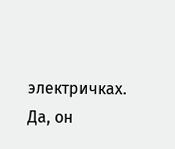электричках. Да, он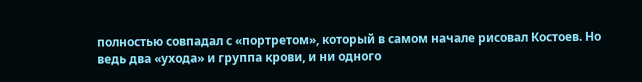полностью совпадал с «портретом», который в самом начале рисовал Костоев. Но ведь два «ухода» и группа крови, и ни одного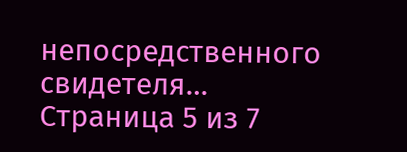непосредственного свидетеля…
Страница 5 из 7